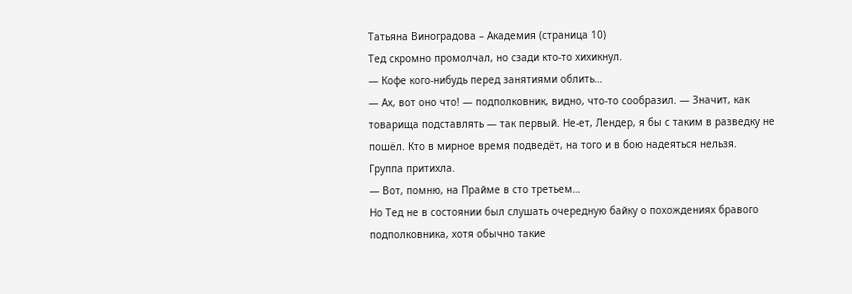Татьяна Виноградова – Академия (страница 10)
Тед скромно промолчал, но сзади кто-то хихикнул.
— Кофе кого-нибудь перед занятиями облить…
— Ах, вот оно что! — подполковник, видно, что-то сообразил. — Значит, как товарища подставлять — так первый. Не-ет, Лендер, я бы с таким в разведку не пошёл. Кто в мирное время подведёт, на того и в бою надеяться нельзя.
Группа притихла.
— Вот, помню, на Прайме в сто третьем…
Но Тед не в состоянии был слушать очередную байку о похождениях бравого подполковника, хотя обычно такие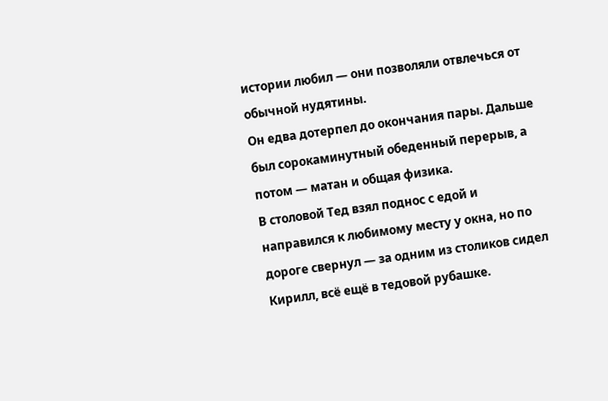истории любил — они позволяли отвлечься от обычной нудятины.
Он едва дотерпел до окончания пары. Дальше был сорокаминутный обеденный перерыв, а потом — матан и общая физика.
В столовой Тед взял поднос с едой и направился к любимому месту у окна, но по дороге свернул — за одним из столиков сидел Кирилл, всё ещё в тедовой рубашке.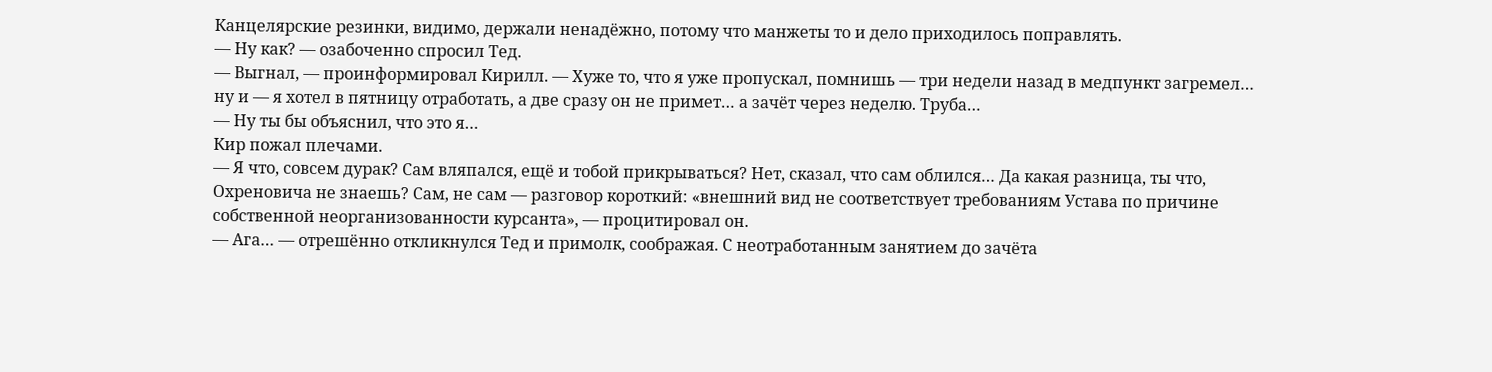Канцелярские резинки, видимо, держали ненадёжно, потому что манжеты то и дело приходилось поправлять.
— Ну как? — озабоченно спросил Тед.
— Выгнал, — проинформировал Кирилл. — Хуже то, что я уже пропускал, помнишь — три недели назад в медпункт загремел… ну и — я хотел в пятницу отработать, а две сразу он не примет… а зачёт через неделю. Труба…
— Ну ты бы объяснил, что это я…
Кир пожал плечами.
— Я что, совсем дурак? Сам вляпался, ещё и тобой прикрываться? Нет, сказал, что сам облился… Да какая разница, ты что, Охреновича не знаешь? Сам, не сам — разговор короткий: «внешний вид не соответствует требованиям Устава по причине собственной неорганизованности курсанта», — процитировал он.
— Ага… — отрешённо откликнулся Тед и примолк, соображая. С неотработанным занятием до зачёта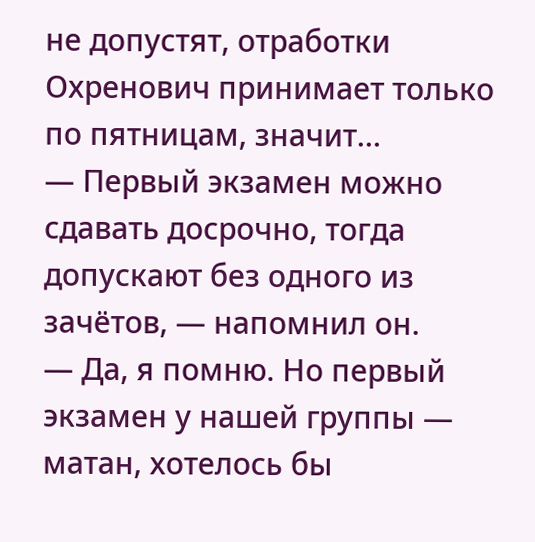не допустят, отработки Охренович принимает только по пятницам, значит…
— Первый экзамен можно сдавать досрочно, тогда допускают без одного из зачётов, — напомнил он.
— Да, я помню. Но первый экзамен у нашей группы — матан, хотелось бы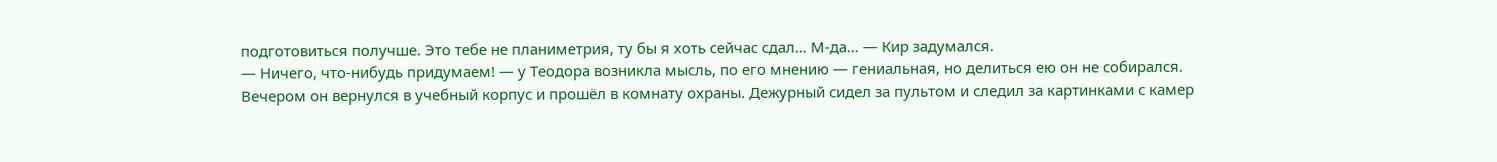подготовиться получше. Это тебе не планиметрия, ту бы я хоть сейчас сдал… М-да… — Кир задумался.
— Ничего, что-нибудь придумаем! — у Теодора возникла мысль, по его мнению — гениальная, но делиться ею он не собирался.
Вечером он вернулся в учебный корпус и прошёл в комнату охраны. Дежурный сидел за пультом и следил за картинками с камер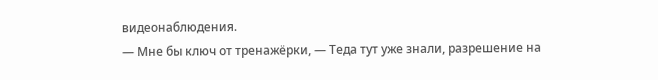видеонаблюдения.
— Мне бы ключ от тренажёрки, — Теда тут уже знали, разрешение на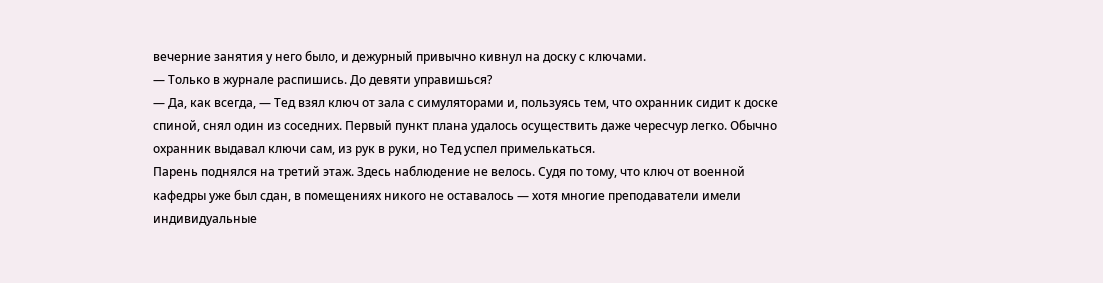вечерние занятия у него было, и дежурный привычно кивнул на доску с ключами.
— Только в журнале распишись. До девяти управишься?
— Да, как всегда, — Тед взял ключ от зала с симуляторами и, пользуясь тем, что охранник сидит к доске спиной, снял один из соседних. Первый пункт плана удалось осуществить даже чересчур легко. Обычно охранник выдавал ключи сам, из рук в руки, но Тед успел примелькаться.
Парень поднялся на третий этаж. Здесь наблюдение не велось. Судя по тому, что ключ от военной кафедры уже был сдан, в помещениях никого не оставалось — хотя многие преподаватели имели индивидуальные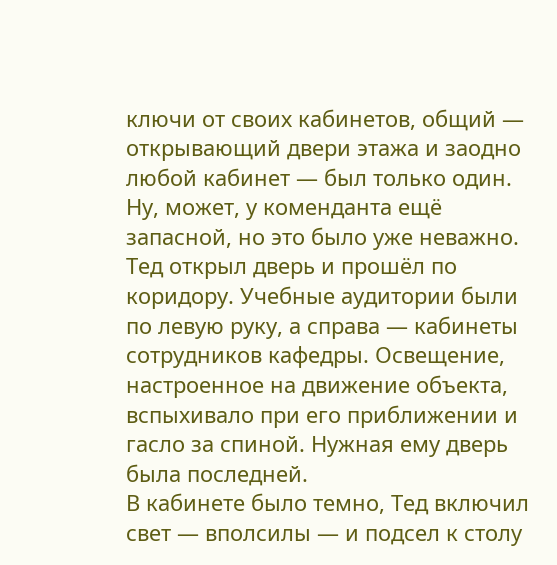ключи от своих кабинетов, общий — открывающий двери этажа и заодно любой кабинет — был только один. Ну, может, у коменданта ещё запасной, но это было уже неважно.
Тед открыл дверь и прошёл по коридору. Учебные аудитории были по левую руку, а справа — кабинеты сотрудников кафедры. Освещение, настроенное на движение объекта, вспыхивало при его приближении и гасло за спиной. Нужная ему дверь была последней.
В кабинете было темно, Тед включил свет — вполсилы — и подсел к столу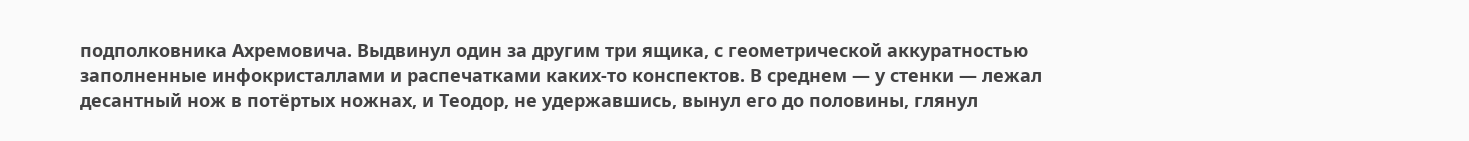подполковника Ахремовича. Выдвинул один за другим три ящика, с геометрической аккуратностью заполненные инфокристаллами и распечатками каких-то конспектов. В среднем — у стенки — лежал десантный нож в потёртых ножнах, и Теодор, не удержавшись, вынул его до половины, глянул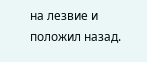на лезвие и положил назад.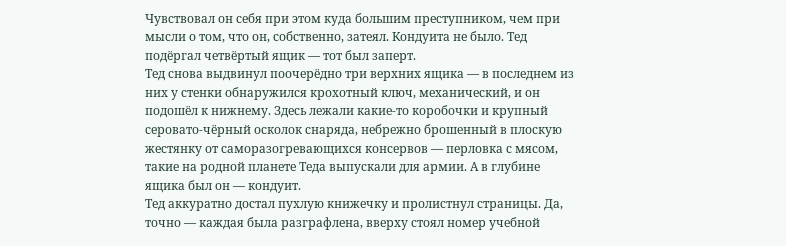Чувствовал он себя при этом куда большим преступником, чем при мысли о том, что он, собственно, затеял. Кондуита не было. Тед подёргал четвёртый ящик — тот был заперт.
Тед снова выдвинул поочерёдно три верхних ящика — в последнем из них у стенки обнаружился крохотный ключ, механический, и он подошёл к нижнему. Здесь лежали какие-то коробочки и крупный серовато-чёрный осколок снаряда, небрежно брошенный в плоскую жестянку от саморазогревающихся консервов — перловка с мясом, такие на родной планете Теда выпускали для армии. А в глубине ящика был он — кондуит.
Тед аккуратно достал пухлую книжечку и пролистнул страницы. Да, точно — каждая была разграфлена, вверху стоял номер учебной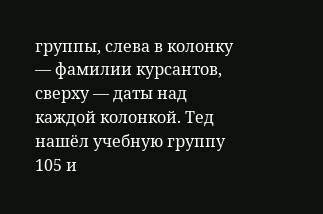группы, слева в колонку — фамилии курсантов, сверху — даты над каждой колонкой. Тед нашёл учебную группу 105 и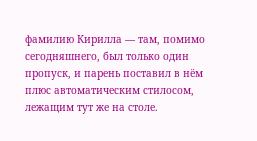фамилию Кирилла — там, помимо сегодняшнего, был только один пропуск, и парень поставил в нём плюс автоматическим стилосом, лежащим тут же на столе.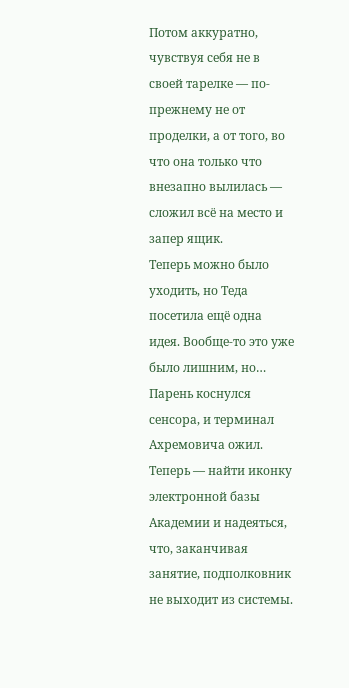Потом аккуратно, чувствуя себя не в своей тарелке — по-прежнему не от проделки, а от того, во что она только что внезапно вылилась — сложил всё на место и запер ящик.
Теперь можно было уходить, но Теда посетила ещё одна идея. Вообще-то это уже было лишним, но…
Парень коснулся сенсора, и терминал Ахремовича ожил. Теперь — найти иконку электронной базы Академии и надеяться, что, заканчивая занятие, подполковник не выходит из системы.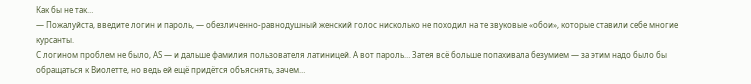Как бы не так…
— Пожалуйста, введите логин и пароль, — обезличенно-равнодушный женский голос нисколько не походил на те звуковые «обои», которые ставили себе многие курсанты.
С логином проблем не было, AS — и дальше фамилия пользователя латиницей. А вот пароль… Затея всё больше попахивала безумием — за этим надо было бы обращаться к Виолетте, но ведь ей ещё придётся объяснять, зачем…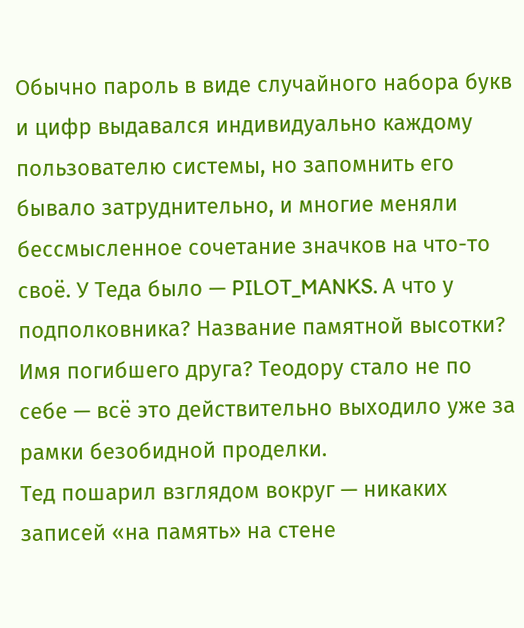Обычно пароль в виде случайного набора букв и цифр выдавался индивидуально каждому пользователю системы, но запомнить его бывало затруднительно, и многие меняли бессмысленное сочетание значков на что-то своё. У Теда было — PILOT_MANKS. А что у подполковника? Название памятной высотки? Имя погибшего друга? Теодору стало не по себе — всё это действительно выходило уже за рамки безобидной проделки.
Тед пошарил взглядом вокруг — никаких записей «на память» на стене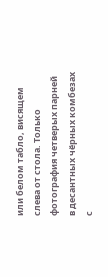или белом табло, висящем слева от стола. Только фотография четверых парней в десантных чёрных комбезах с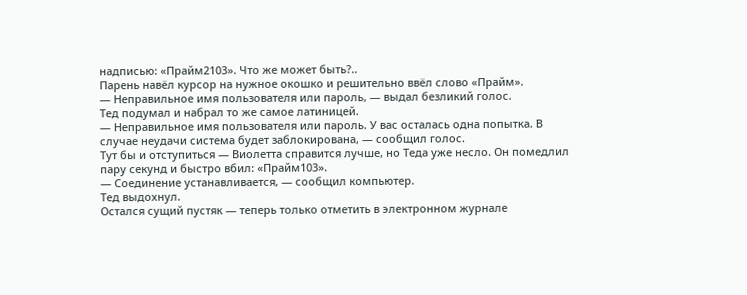надписью: «Прайм2103». Что же может быть?..
Парень навёл курсор на нужное окошко и решительно ввёл слово «Прайм».
— Неправильное имя пользователя или пароль, — выдал безликий голос.
Тед подумал и набрал то же самое латиницей.
— Неправильное имя пользователя или пароль. У вас осталась одна попытка. В случае неудачи система будет заблокирована, — сообщил голос.
Тут бы и отступиться — Виолетта справится лучше, но Теда уже несло. Он помедлил пару секунд и быстро вбил: «Прайм103».
— Соединение устанавливается, — сообщил компьютер.
Тед выдохнул.
Остался сущий пустяк — теперь только отметить в электронном журнале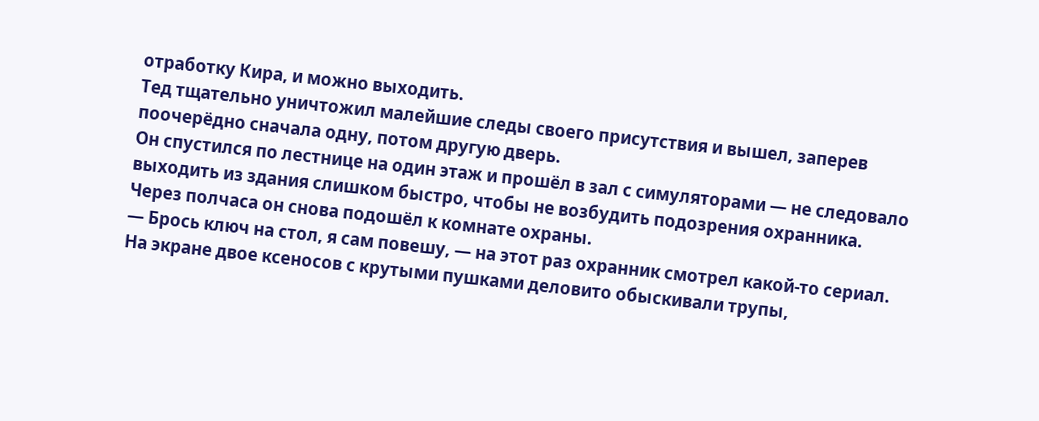отработку Кира, и можно выходить.
Тед тщательно уничтожил малейшие следы своего присутствия и вышел, заперев поочерёдно сначала одну, потом другую дверь.
Он спустился по лестнице на один этаж и прошёл в зал с симуляторами — не следовало выходить из здания слишком быстро, чтобы не возбудить подозрения охранника.
Через полчаса он снова подошёл к комнате охраны.
— Брось ключ на стол, я сам повешу, — на этот раз охранник смотрел какой-то сериал. На экране двое ксеносов с крутыми пушками деловито обыскивали трупы,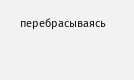перебрасываясь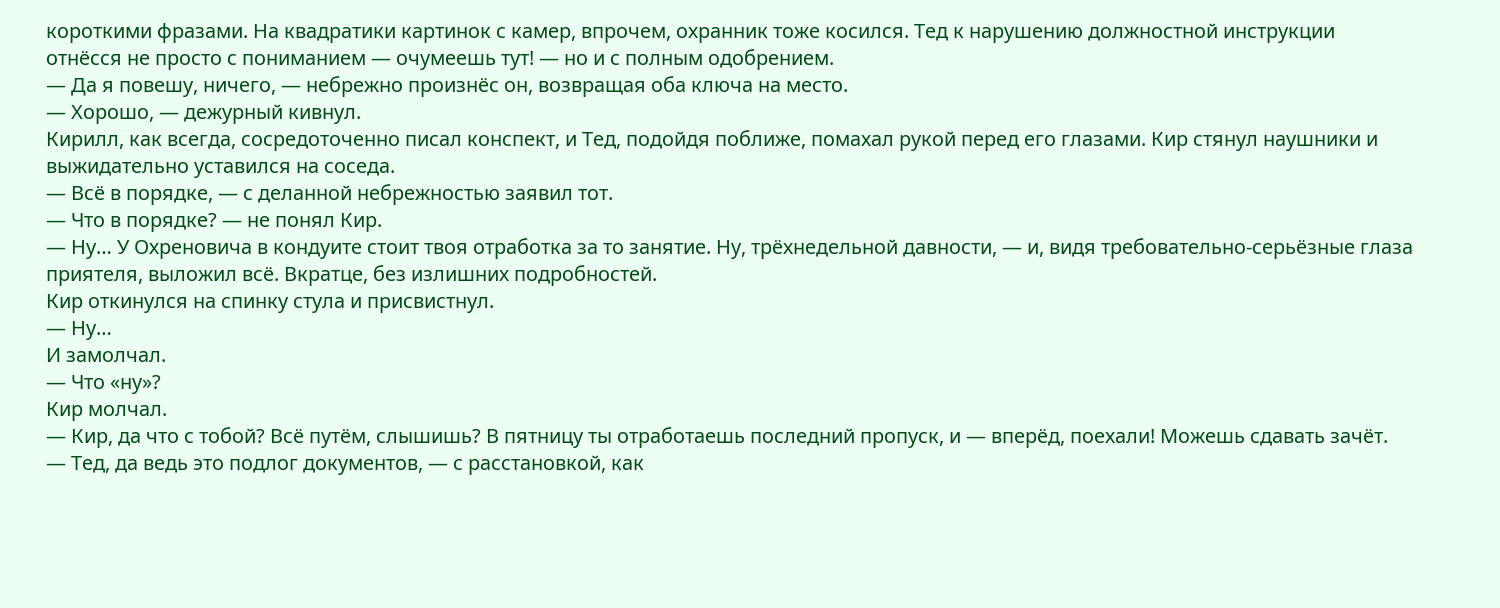короткими фразами. На квадратики картинок с камер, впрочем, охранник тоже косился. Тед к нарушению должностной инструкции отнёсся не просто с пониманием — очумеешь тут! — но и с полным одобрением.
— Да я повешу, ничего, — небрежно произнёс он, возвращая оба ключа на место.
— Хорошо, — дежурный кивнул.
Кирилл, как всегда, сосредоточенно писал конспект, и Тед, подойдя поближе, помахал рукой перед его глазами. Кир стянул наушники и выжидательно уставился на соседа.
— Всё в порядке, — с деланной небрежностью заявил тот.
— Что в порядке? — не понял Кир.
— Ну… У Охреновича в кондуите стоит твоя отработка за то занятие. Ну, трёхнедельной давности, — и, видя требовательно-серьёзные глаза приятеля, выложил всё. Вкратце, без излишних подробностей.
Кир откинулся на спинку стула и присвистнул.
— Ну…
И замолчал.
— Что «ну»?
Кир молчал.
— Кир, да что с тобой? Всё путём, слышишь? В пятницу ты отработаешь последний пропуск, и — вперёд, поехали! Можешь сдавать зачёт.
— Тед, да ведь это подлог документов, — с расстановкой, как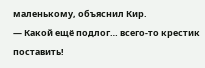маленькому, объяснил Кир.
— Какой ещё подлог… всего-то крестик поставить!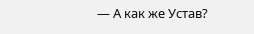— А как же Устав?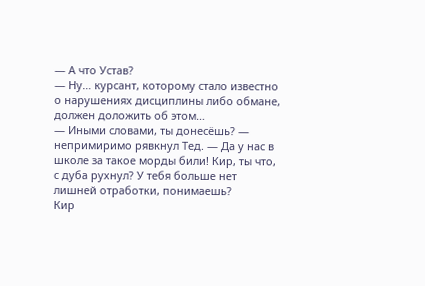— А что Устав?
— Ну… курсант, которому стало известно о нарушениях дисциплины либо обмане, должен доложить об этом…
— Иными словами, ты донесёшь? — непримиримо рявкнул Тед. — Да у нас в школе за такое морды били! Кир, ты что, с дуба рухнул? У тебя больше нет лишней отработки, понимаешь?
Кир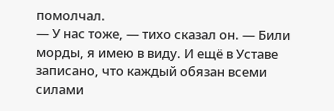помолчал.
— У нас тоже, — тихо сказал он. — Били морды, я имею в виду. И ещё в Уставе записано, что каждый обязан всеми силами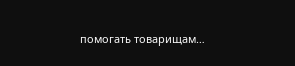помогать товарищам…